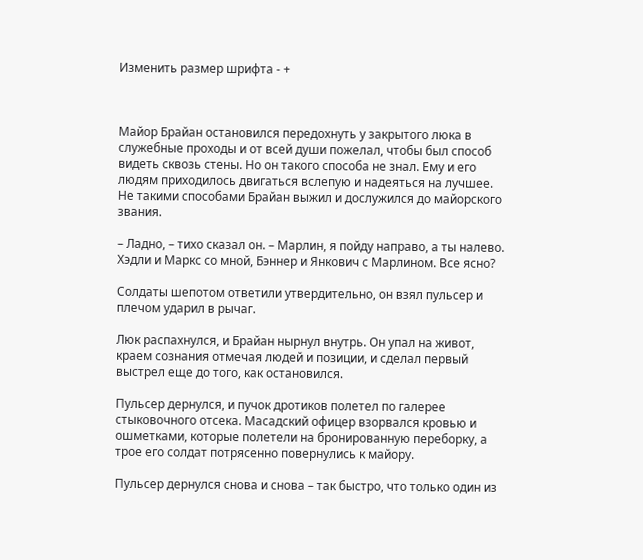Изменить размер шрифта - +



Майор Брайан остановился передохнуть у закрытого люка в служебные проходы и от всей души пожелал, чтобы был способ видеть сквозь стены. Но он такого способа не знал. Ему и его людям приходилось двигаться вслепую и надеяться на лучшее. Не такими способами Брайан выжил и дослужился до майорского звания.

– Ладно, – тихо сказал он. – Марлин, я пойду направо, а ты налево. Хэдли и Маркс со мной, Бэннер и Янкович с Марлином. Все ясно?

Солдаты шепотом ответили утвердительно, он взял пульсер и плечом ударил в рычаг.

Люк распахнулся, и Брайан нырнул внутрь. Он упал на живот, краем сознания отмечая людей и позиции, и сделал первый выстрел еще до того, как остановился.

Пульсер дернулся, и пучок дротиков полетел по галерее стыковочного отсека. Масадский офицер взорвался кровью и ошметками, которые полетели на бронированную переборку, а трое его солдат потрясенно повернулись к майору.

Пульсер дернулся снова и снова – так быстро, что только один из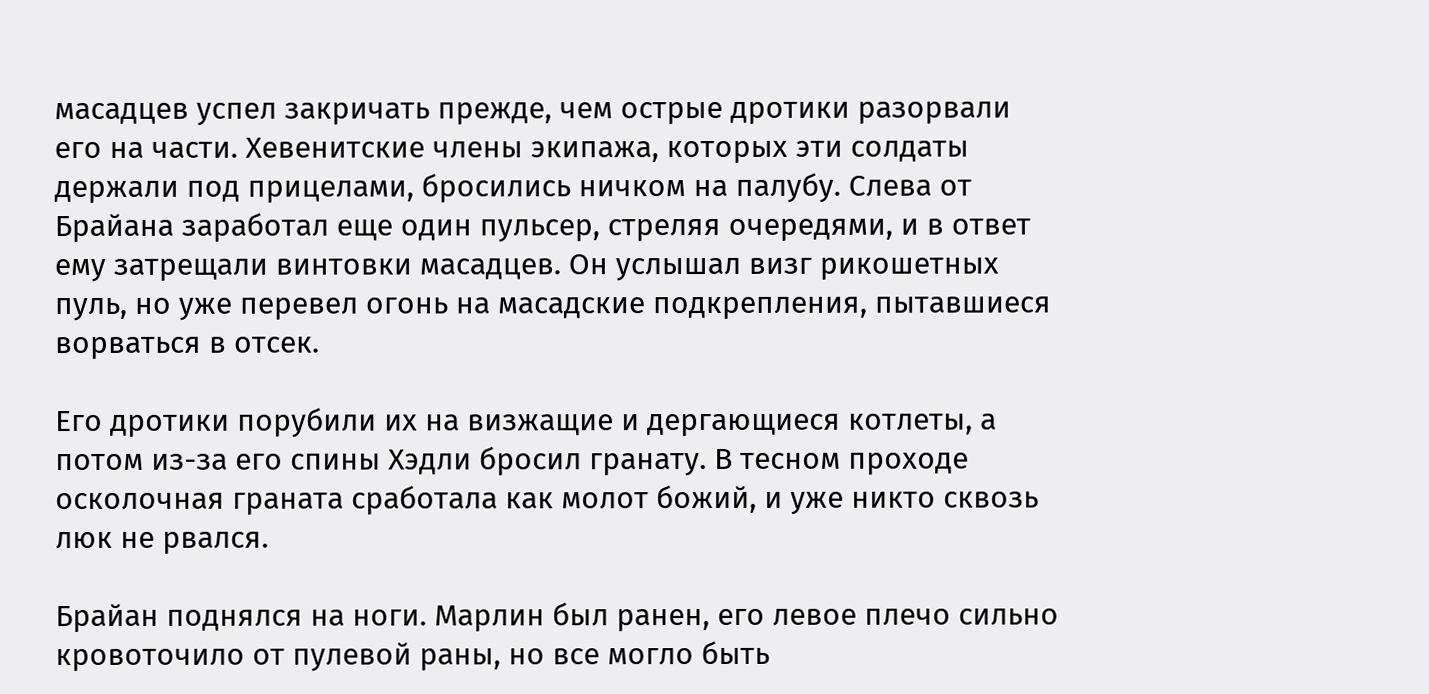масадцев успел закричать прежде, чем острые дротики разорвали его на части. Хевенитские члены экипажа, которых эти солдаты держали под прицелами, бросились ничком на палубу. Слева от Брайана заработал еще один пульсер, стреляя очередями, и в ответ ему затрещали винтовки масадцев. Он услышал визг рикошетных пуль, но уже перевел огонь на масадские подкрепления, пытавшиеся ворваться в отсек.

Его дротики порубили их на визжащие и дергающиеся котлеты, а потом из-за его спины Хэдли бросил гранату. В тесном проходе осколочная граната сработала как молот божий, и уже никто сквозь люк не рвался.

Брайан поднялся на ноги. Марлин был ранен, его левое плечо сильно кровоточило от пулевой раны, но все могло быть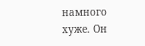намного хуже. Он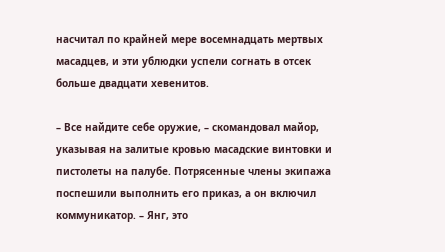насчитал по крайней мере восемнадцать мертвых масадцев, и эти ублюдки успели согнать в отсек больше двадцати хевенитов.

– Все найдите себе оружие, – скомандовал майор, указывая на залитые кровью масадские винтовки и пистолеты на палубе. Потрясенные члены экипажа поспешили выполнить его приказ, а он включил коммуникатор. – Янг, это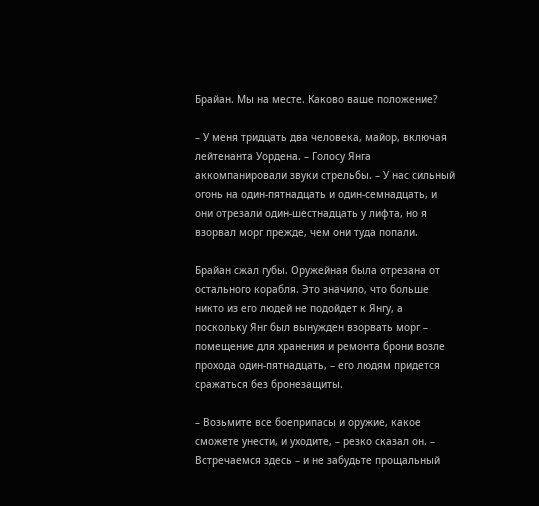Брайан. Мы на месте. Каково ваше положение?

– У меня тридцать два человека, майор, включая лейтенанта Уордена. – Голосу Янга аккомпанировали звуки стрельбы. – У нас сильный огонь на один-пятнадцать и один-семнадцать, и они отрезали один-шестнадцать у лифта, но я взорвал морг прежде, чем они туда попали.

Брайан сжал губы. Оружейная была отрезана от остального корабля. Это значило, что больше никто из его людей не подойдет к Янгу, а поскольку Янг был вынужден взорвать морг – помещение для хранения и ремонта брони возле прохода один-пятнадцать, – его людям придется сражаться без бронезащиты.

– Возьмите все боеприпасы и оружие, какое сможете унести, и уходите, – резко сказал он. – Встречаемся здесь – и не забудьте прощальный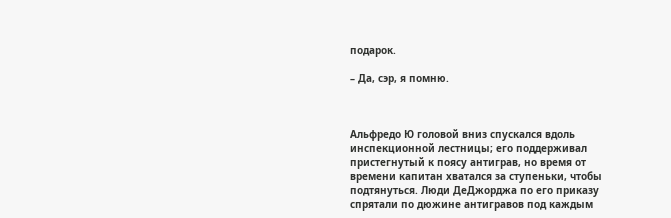подарок.

– Да, сэр, я помню.



Альфредо Ю головой вниз спускался вдоль инспекционной лестницы; его поддерживал пристегнутый к поясу антиграв, но время от времени капитан хватался за ступеньки, чтобы подтянуться. Люди ДеДжорджа по его приказу спрятали по дюжине антигравов под каждым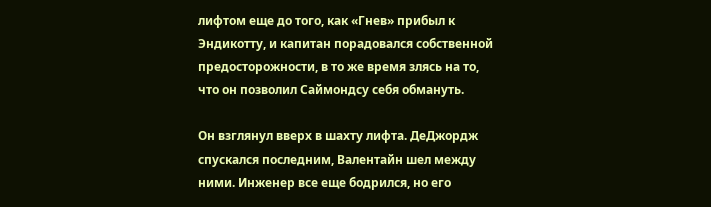лифтом еще до того, как «Гнев» прибыл к Эндикотту, и капитан порадовался собственной предосторожности, в то же время злясь на то, что он позволил Саймондсу себя обмануть.

Он взглянул вверх в шахту лифта. ДеДжордж спускался последним, Валентайн шел между ними. Инженер все еще бодрился, но его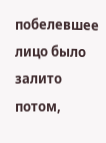побелевшее лицо было залито потом,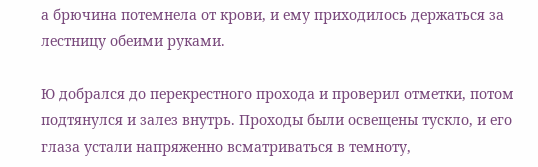а брючина потемнела от крови, и ему приходилось держаться за лестницу обеими руками.

Ю добрался до перекрестного прохода и проверил отметки, потом подтянулся и залез внутрь. Проходы были освещены тускло, и его глаза устали напряженно всматриваться в темноту,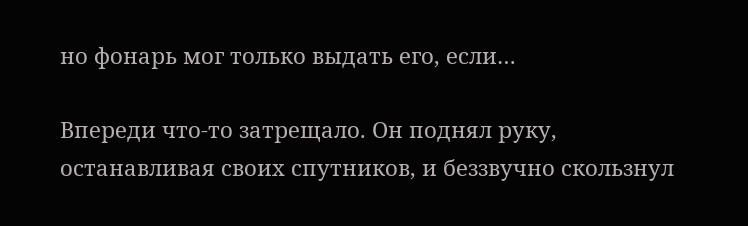но фонарь мог только выдать его, если…

Впереди что-то затрещало. Он поднял руку, останавливая своих спутников, и беззвучно скользнул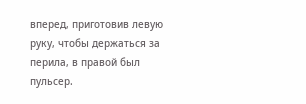вперед, приготовив левую руку, чтобы держаться за перила, в правой был пульсер.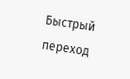Быстрый переход